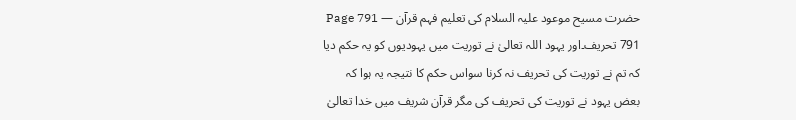حضرت مسیح موعود علیہ السلام کی تعلیم فہم قرآن — Page 791
791 تحریف۔اور یہود اللہ تعالیٰ نے توریت میں یہودیوں کو یہ حکم دیا کہ تم نے توریت کی تحریف نہ کرنا سواس حکم کا نتیجہ یہ ہوا کہ بعض یہود نے توریت کی تحریف کی مگر قرآن شریف میں خدا تعالیٰ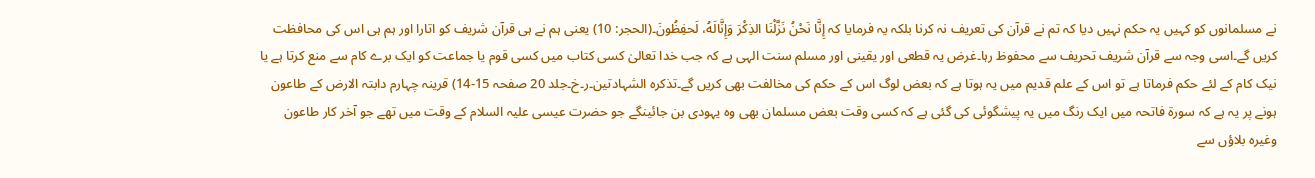نے مسلمانوں کو کہیں یہ حکم نہیں دیا کہ تم نے قرآن کی تعریف نہ کرنا بلکہ یہ فرمایا کہ إِنَّا نَحْنُ نَزَّلْنَا الذِكْرَ وَإِنَّالَهُ، لَحفِظُونَ۔(الحجر: 10) یعنی ہم نے ہی قرآن شریف کو اتارا اور ہم ہی اس کی محافظت کریں گے۔اسی وجہ سے قرآن شریف تحریف سے محفوظ رہا۔غرض یہ قطعی اور یقینی اور مسلم سنت الہی ہے کہ جب خدا تعالیٰ کسی کتاب میں کسی قوم یا جماعت کو ایک برے کام سے منع کرتا ہے یا نیک کام کے لئے حکم فرماتا ہے تو اس کے علم قدیم میں یہ ہوتا ہے کہ بعض لوگ اس کے حکم کی مخالفت بھی کریں گے۔تذکرہ الشہادتین۔ر۔خ۔جلد 20 صفحہ 15-14) قرینہ چہارم دابتہ الارض کے طاعون ہونے پر یہ ہے کہ سورۃ فاتحہ میں ایک رنگ میں یہ پیشگوئی کی گئی ہے کہ کسی وقت بعض مسلمان بھی وہ یہودی بن جائینگے جو حضرت عیسی علیہ السلام کے وقت میں تھے جو آخر کار طاعون وغیرہ بلاؤں سے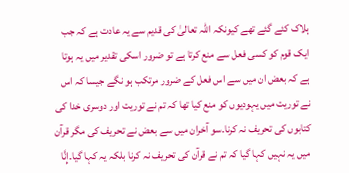ہلاک کئے گئے تھے کیونکہ اللہ تعالیٰ کی قدیم سے یہ عادت ہے کہ جب ایک قوم کو کسی فعل سے منع کرتا ہے تو ضرور اسکی تقدیر میں یہ ہوتا ہے کہ بعض ان میں سے اس فعل کے ضرور مرتکب ہو نگے جیسا کہ اس نے توریت میں یہودیوں کو منع کیا تھا کہ تم نے توریت اور دوسری خدا کی کتابوں کی تحریف نہ کرنا۔سو آخران میں سے بعض نے تحریف کی مگر قرآن میں یہ نہیں کہا گیا کہ تم نے قرآن کی تحریف نہ کرنا بلکہ یہ کہا گیا۔إِنَّا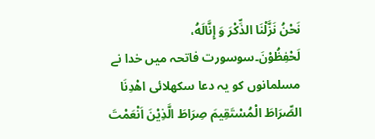نَحْنُ نَزَّلْنَا الذِّكْرَ وَ إِنَّالَهُ، لَحْفِظُوْنَ۔سوسورت فاتحہ میں خدا نے مسلمانوں کو یہ دعا سکھلائی اهْدِنَا الصِّرَاطَ الْمُسْتَقِيمَ صِرَاطَ الَّذِيْنَ اَنْعَمْتَ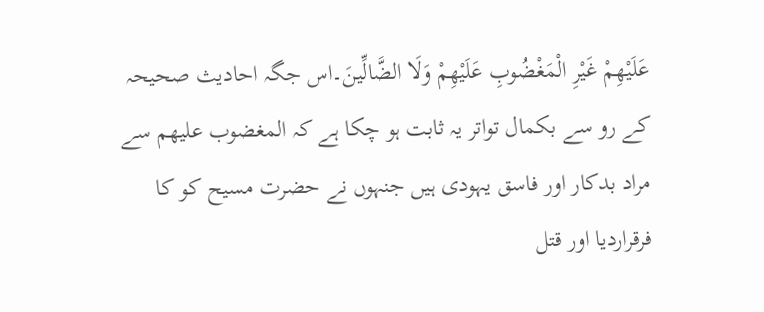عَلَيْهِمْ غَيْرِ الْمَغْضُوبِ عَلَيْهِمْ وَلَا الضَّالِّينَ۔اس جگہ احادیث صحیحہ کے رو سے بکمال تواتر یہ ثابت ہو چکا ہے کہ المغضوب علیھم سے مراد بدکار اور فاسق یہودی ہیں جنہوں نے حضرت مسیح کو کا فرقراردیا اور قتل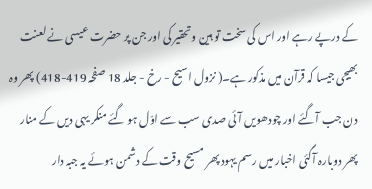کے درپے رہے اور اس کی سخت تو ہین وتحقیر کی اور جن پر حضرت عیسی نے لعنت بھیجی جیسا کہ قرآن میں مذکور ہے۔( نزول اسیح - رخ - جلد 18 صفحہ 419-418) پھر وہ دن جب آگئے اور چودھویں آئی صدی سب سے اوّل ہو گئے منکر یہی دیں کے منار پھر دوبارہ آگئی اخبار میں رسم یہود پھر مسیح وقت کے دشمن ہوئے یہ جبہ دار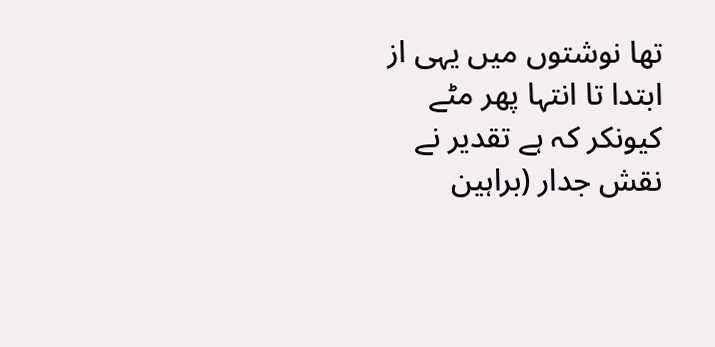تھا نوشتوں میں یہی از ابتدا تا انتہا پھر مٹے کیونکر کہ ہے تقدیر نے نقش جدار (براہین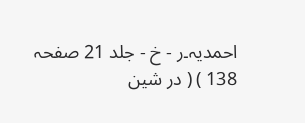احمدیہ۔ر - خ - جلد 21 صفحہ 138 ) ( در شین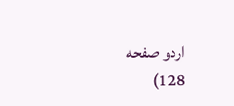اردو صفحه 128)